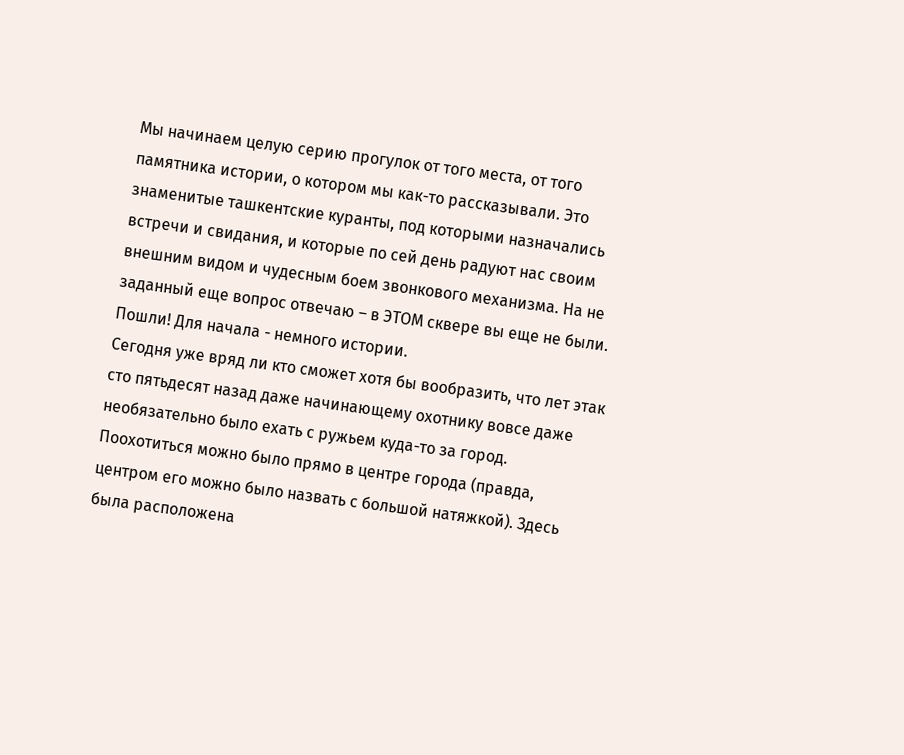Мы начинаем целую серию прогулок от того места, от того памятника истории, о котором мы как-то рассказывали. Это знаменитые ташкентские куранты, под которыми назначались встречи и свидания, и которые по сей день радуют нас своим внешним видом и чудесным боем звонкового механизма. На не заданный еще вопрос отвечаю – в ЭТОМ сквере вы еще не были. Пошли! Для начала - немного истории.
Сегодня уже вряд ли кто сможет хотя бы вообразить, что лет этак сто пятьдесят назад даже начинающему охотнику вовсе даже необязательно было ехать с ружьем куда-то за город. Поохотиться можно было прямо в центре города (правда, центром его можно было назвать с большой натяжкой). Здесь была расположена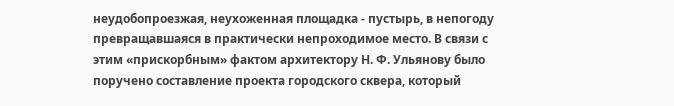неудобопроезжая, неухоженная площадка - пустырь, в непогоду превращавшаяся в практически непроходимое место. В связи с этим «прискорбным» фактом архитектору Н. Ф. Ульянову было поручено составление проекта городского сквера, который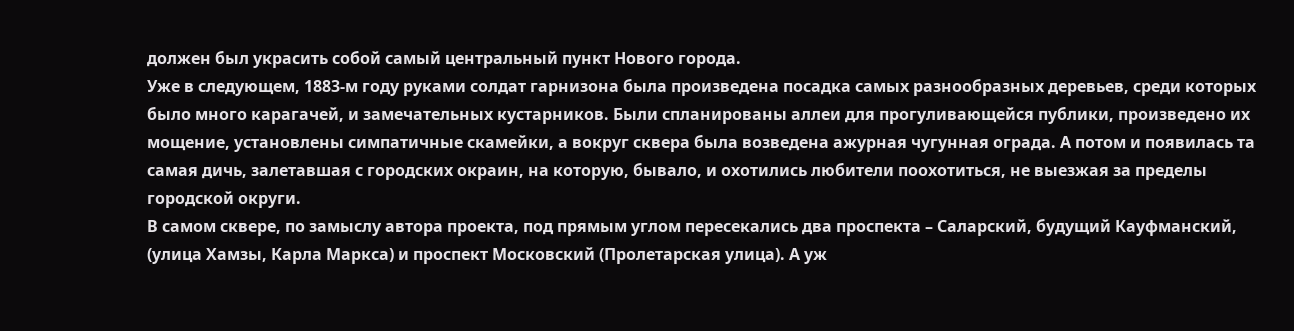должен был украсить собой самый центральный пункт Нового города.
Уже в следующем, 1883-м году руками солдат гарнизона была произведена посадка самых разнообразных деревьев, среди которых было много карагачей, и замечательных кустарников. Были спланированы аллеи для прогуливающейся публики, произведено их мощение, установлены симпатичные скамейки, а вокруг сквера была возведена ажурная чугунная ограда. А потом и появилась та самая дичь, залетавшая с городских окраин, на которую, бывало, и охотились любители поохотиться, не выезжая за пределы городской округи.
В самом сквере, по замыслу автора проекта, под прямым углом пересекались два проспекта – Саларский, будущий Кауфманский, (улица Хамзы, Карла Маркса) и проспект Московский (Пролетарская улица). А уж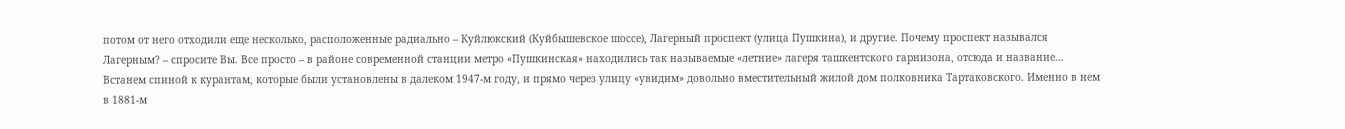потом от него отходили еще несколько, расположенные радиально – Куйлюкский (Куйбышевское шоссе), Лагерный проспект (улица Пушкина), и другие. Почему проспект назывался Лагерным? – спросите Вы. Все просто – в районе современной станции метро «Пушкинская» находились так называемые «летние» лагеря ташкентского гарнизона, отсюда и название...
Встанем спиной к курантам, которые были установлены в далеком 1947-м году, и прямо через улицу «увидим» довольно вместительный жилой дом полковника Тартаковского. Именно в нем в 1881-м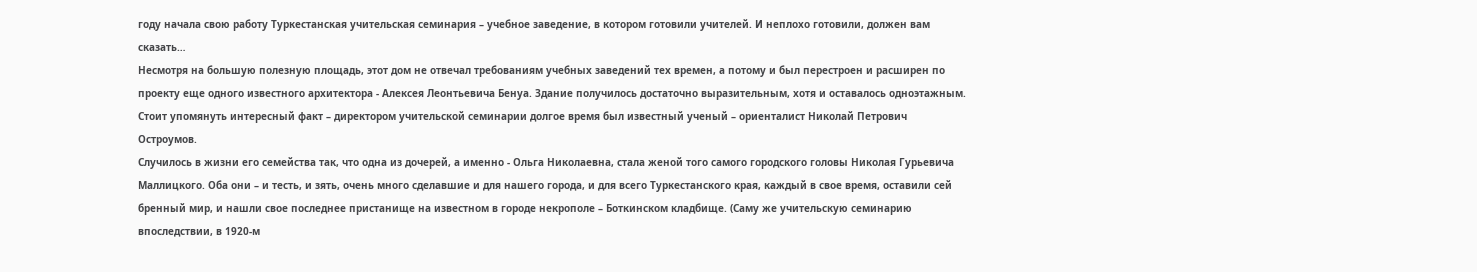году начала свою работу Туркестанская учительская семинария – учебное заведение, в котором готовили учителей. И неплохо готовили, должен вам сказать…
Несмотря на большую полезную площадь, этот дом не отвечал требованиям учебных заведений тех времен, а потому и был перестроен и расширен по проекту еще одного известного архитектора - Алексея Леонтьевича Бенуа. Здание получилось достаточно выразительным, хотя и оставалось одноэтажным. Стоит упомянуть интересный факт – директором учительской семинарии долгое время был известный ученый – ориенталист Николай Петрович Остроумов.
Случилось в жизни его семейства так, что одна из дочерей, а именно - Ольга Николаевна, стала женой того самого городского головы Николая Гурьевича Маллицкого. Оба они – и тесть, и зять, очень много сделавшие и для нашего города, и для всего Туркестанского края, каждый в свое время, оставили сей бренный мир, и нашли свое последнее пристанище на известном в городе некрополе – Боткинском кладбище. (Саму же учительскую семинарию впоследствии, в 1920-м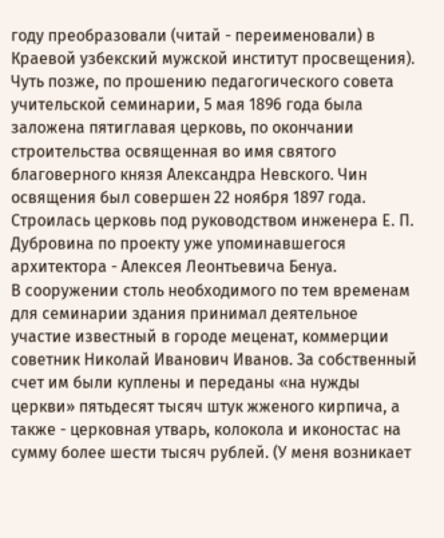году преобразовали (читай - переименовали) в Краевой узбекский мужской институт просвещения).
Чуть позже, по прошению педагогического совета учительской семинарии, 5 мая 1896 года была заложена пятиглавая церковь, по окончании строительства освященная во имя святого благоверного князя Александра Невского. Чин освящения был совершен 22 ноября 1897 года. Строилась церковь под руководством инженера Е. П. Дубровина по проекту уже упоминавшегося архитектора - Алексея Леонтьевича Бенуа.
В сооружении столь необходимого по тем временам для семинарии здания принимал деятельное участие известный в городе меценат, коммерции советник Николай Иванович Иванов. За собственный счет им были куплены и переданы «на нужды церкви» пятьдесят тысяч штук жженого кирпича, а также - церковная утварь, колокола и иконостас на сумму более шести тысяч рублей. (У меня возникает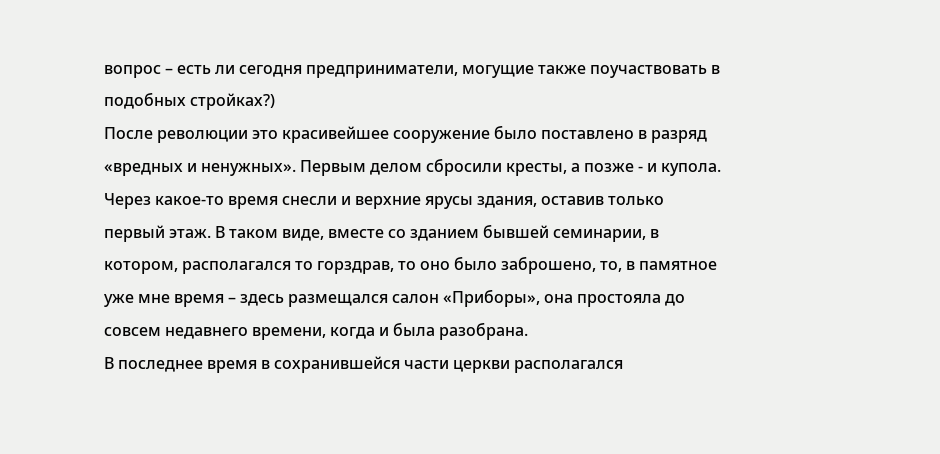вопрос – есть ли сегодня предприниматели, могущие также поучаствовать в подобных стройках?)
После революции это красивейшее сооружение было поставлено в разряд «вредных и ненужных». Первым делом сбросили кресты, а позже - и купола. Через какое-то время снесли и верхние ярусы здания, оставив только первый этаж. В таком виде, вместе со зданием бывшей семинарии, в котором, располагался то горздрав, то оно было заброшено, то, в памятное уже мне время – здесь размещался салон «Приборы», она простояла до совсем недавнего времени, когда и была разобрана.
В последнее время в сохранившейся части церкви располагался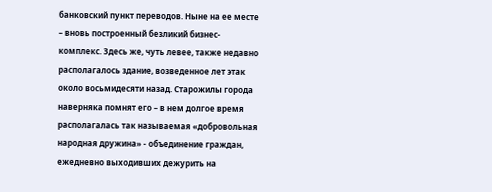банковский пункт переводов. Ныне на ее месте – вновь построенный безликий бизнес-комплекс. Здесь же, чуть левее, также недавно располагалось здание, возведенное лет этак около восьмидесяти назад. Старожилы города наверняка помнят его – в нем долгое время располагалась так называемая «добровольная народная дружина» - объединение граждан, ежедневно выходивших дежурить на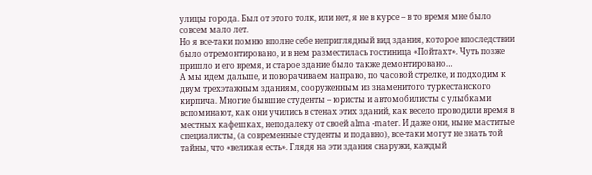улицы города. Был от этого толк, или нет, я не в курсе – в то время мне было совсем мало лет.
Но я все-таки помню вполне себе неприглядный вид здания, которое впоследствии было отремонтировано, и в нем разместилась гостиница «Пойтахт». Чуть позже пришло и его время, и старое здание было также демонтировано…
А мы идем дальше, и поворачиваем направо, по часовой стрелке, и подходим к двум трехэтажным зданиям, сооруженным из знаменитого туркестанского кирпича. Многие бывшие студенты – юристы и автомобилисты с улыбками вспоминают, как они учились в стенах этих зданий, как весело проводили время в местных кафешках, неподалеку от своей alma -mater. И даже они, ныне маститые специалисты, (а современные студенты и подавно), все-таки могут не знать той тайны, что «великая есть». Глядя на эти здания снаружи, каждый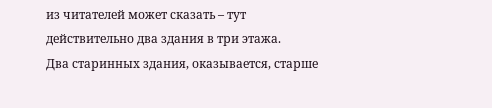из читателей может сказать – тут действительно два здания в три этажа.
Два старинных здания, оказывается, старше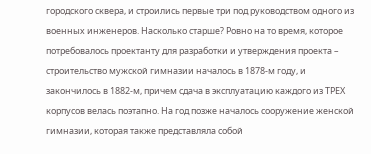городского сквера, и строились первые три под руководством одного из военных инженеров. Насколько старше? Ровно на то время, которое потребовалось проектанту для разработки и утверждения проекта – строительство мужской гимназии началось в 1878-м году, и закончилось в 1882-м, причем сдача в эксплуатацию каждого из ТРЕХ корпусов велась поэтапно. На год позже началось сооружение женской гимназии, которая также представляла собой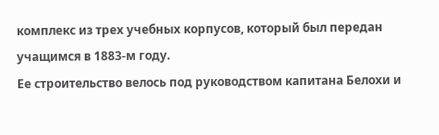комплекс из трех учебных корпусов, который был передан учащимся в 1883-м году.
Ее строительство велось под руководством капитана Белохи и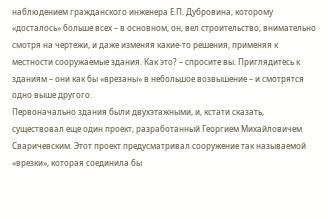наблюдением гражданского инженера Е.П. Дубровина, которому «досталось» больше всех – в основном, он, вел строительство, внимательно смотря на чертежи, и даже изменяя какие-то решения, применяя к местности сооружаемые здания. Как это? – спросите вы. Приглядитесь к зданиям – они как бы «врезаны» в небольшое возвышение – и смотрятся одно выше другого.
Первоначально здания были двухэтажными, и, кстати сказать, существовал еще один проект, разработанный Георгием Михайловичем Сваричевским. Этот проект предусматривал сооружение так называемой «врезки», которая соединила бы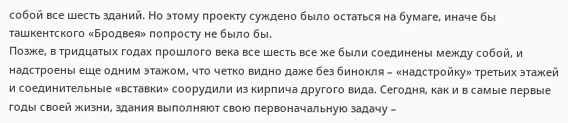собой все шесть зданий. Но этому проекту суждено было остаться на бумаге, иначе бы ташкентского «Бродвея» попросту не было бы.
Позже, в тридцатых годах прошлого века все шесть все же были соединены между собой, и надстроены еще одним этажом, что четко видно даже без бинокля – «надстройку» третьих этажей и соединительные «вставки» соорудили из кирпича другого вида. Сегодня, как и в самые первые годы своей жизни, здания выполняют свою первоначальную задачу –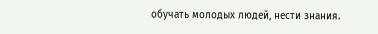обучать молодых людей, нести знания.